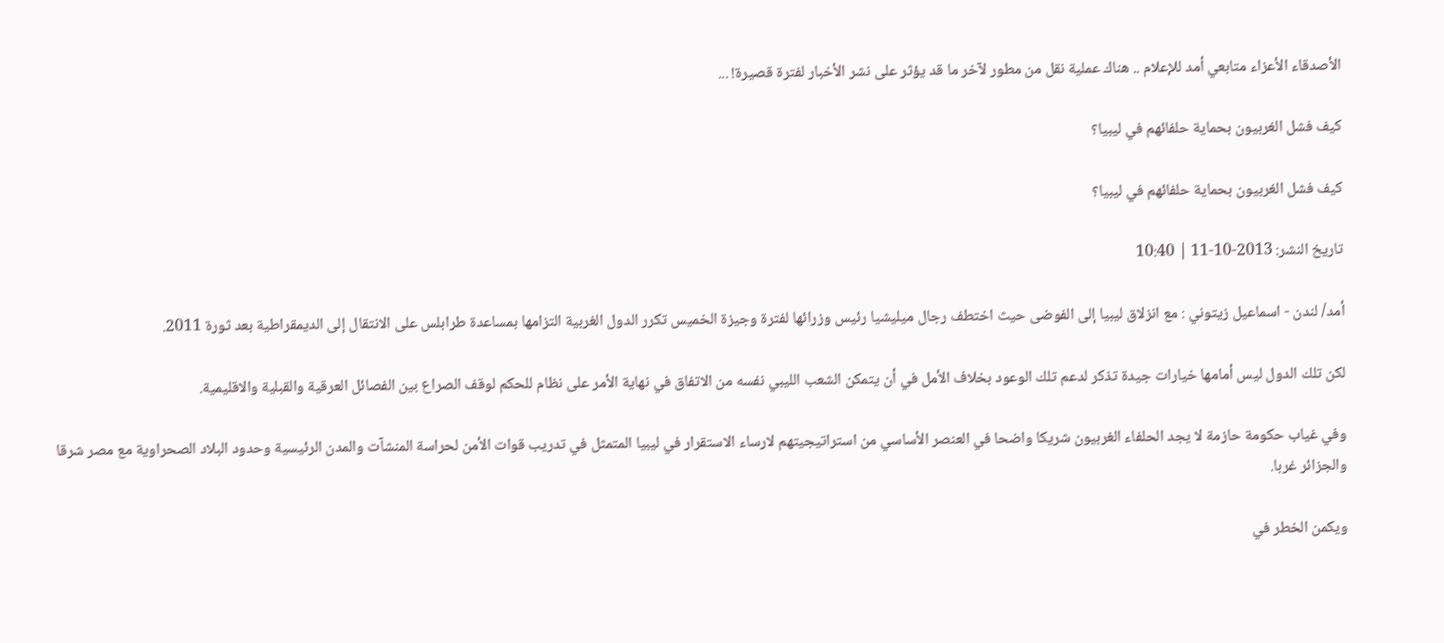الأصدقاء الأعزاء متابعي أمد للإعلام .. هناك عملية نقل من مطور لآخر ما قد يؤثر على نشر الأخبار لفترة قصيرة! ...

كيف فشل الغربيون بحماية حلفائهم في ليبيا؟

كيف فشل الغربيون بحماية حلفائهم في ليبيا؟

تاريخ النشر: 2013-10-11 | 10:40

أمد/ لندن - اسماعيل زيتوني : مع انزلاق ليبيا إلى الفوضى حيث اختطف رجال ميليشيا رئيس وزرائها لفترة وجيزة الخميس تكرر الدول الغربية التزامها بمساعدة طرابلس على الانتقال إلى الديمقراطية بعد ثورة 2011.

لكن تلك الدول ليس أمامها خيارات جيدة تذكر لدعم تلك الوعود بخلاف الأمل في أن يتمكن الشعب الليبي نفسه من الاتفاق في نهاية الأمر على نظام للحكم لوقف الصراع بين الفصائل العرقية والقبلية والاقليمية.

وفي غياب حكومة حازمة لا يجد الحلفاء الغربيون شريكا واضحا في العنصر الأساسي من استراتيجيتهم لارساء الاستقرار في ليبيا المتمثل في تدريب قوات الأمن لحراسة المنشآت والمدن الرئيسية وحدود البلاد الصحراوية مع مصر شرقا والجزائر غربا.

ويكمن الخطر في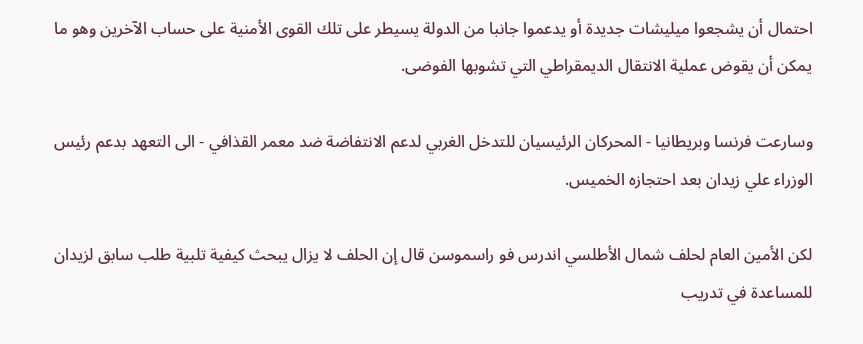احتمال أن يشجعوا ميليشات جديدة أو يدعموا جانبا من الدولة يسيطر على تلك القوى الأمنية على حساب الآخرين وهو ما يمكن أن يقوض عملية الانتقال الديمقراطي التي تشوبها الفوضى.

وسارعت فرنسا وبريطانيا - المحركان الرئيسيان للتدخل الغربي لدعم الانتفاضة ضد معمر القذافي - الى التعهد بدعم رئيس الوزراء علي زيدان بعد احتجازه الخميس.

لكن الأمين العام لحلف شمال الأطلسي اندرس فو راسموسن قال إن الحلف لا يزال يبحث كيفية تلبية طلب سابق لزيدان للمساعدة في تدريب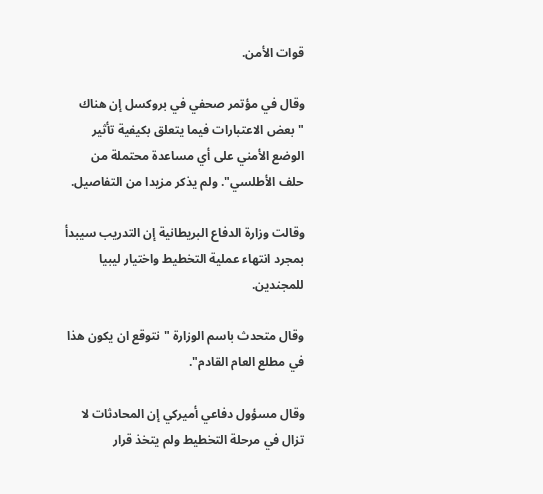قوات الأمن.

وقال في مؤتمر صحفي في بروكسل إن هناك "بعض الاعتبارات فيما يتعلق بكيفية تأثير الوضع الأمني على أي مساعدة محتملة من حلف الأطلسي". ولم يذكر مزيدا من التفاصيل.

وقالت وزارة الدفاع البريطانية إن التدريب سيبدأ بمجرد انتهاء عملية التخطيط واختيار ليبيا للمجندين.

وقال متحدث باسم الوزارة "نتوقع ان يكون هذا في مطلع العام القادم".

وقال مسؤول دفاعي أميركي إن المحادثات لا تزال في مرحلة التخطيط ولم يتخذ قرار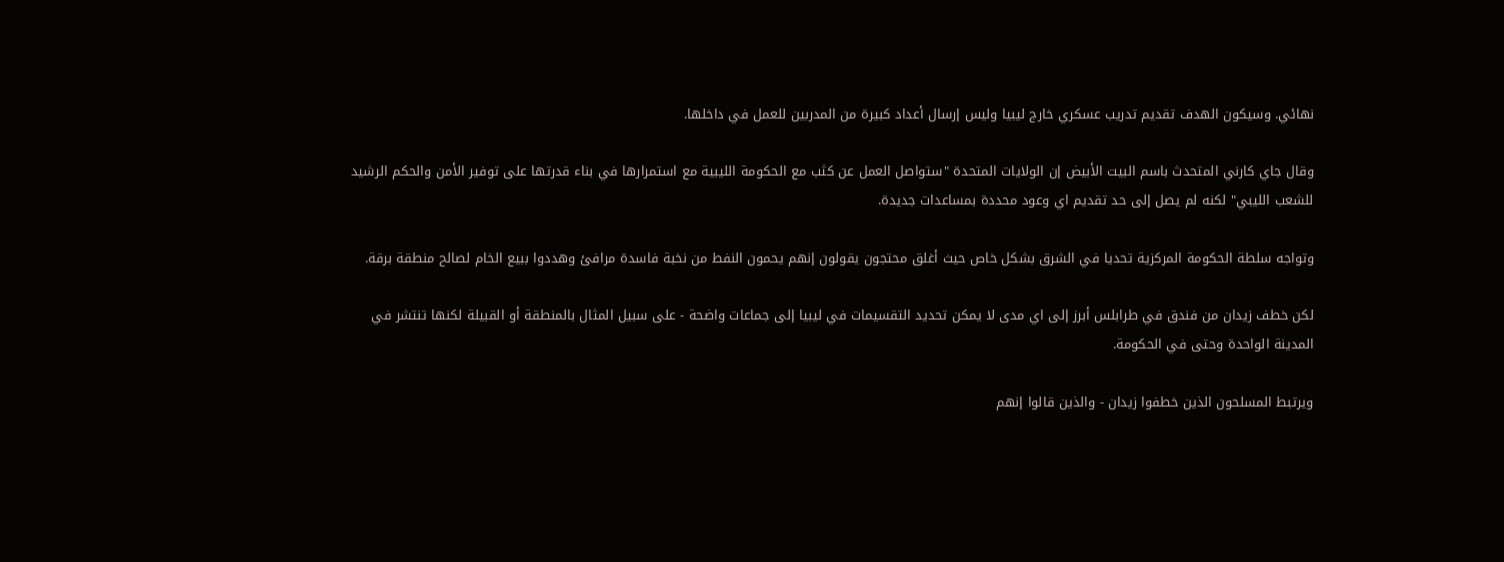نهائي. وسيكون الهدف تقديم تدريب عسكري خارج ليبيا وليس إرسال أعداد كبيرة من المدربين للعمل في داخلها.

وقال جاي كارني المتحدث باسم البيت الأبيض إن الولايات المتحدة "ستواصل العمل عن كثب مع الحكومة الليبية مع استمرارها في بناء قدرتها على توفير الأمن والحكم الرشيد للشعب الليبي" لكنه لم يصل إلى حد تقديم اي وعود محددة بمساعدات جديدة.

وتواجه سلطة الحكومة المركزية تحديا في الشرق بشكل خاص حيث أغلق محتجون يقولون إنهم يحمون النفط من نخبة فاسدة مرافئ وهددوا ببيع الخام لصالح منطقة برقة.

لكن خطف زيدان من فندق في طرابلس أبرز إلى اي مدى لا يمكن تحديد التقسيمات في ليبيا إلى جماعات واضحة - على سبيل المثال بالمنطقة أو القبيلة لكنها تنتشر في المدينة الواحدة وحتى في الحكومة.

ويرتبط المسلحون الذين خطفوا زيدان - والذين قالوا إنهم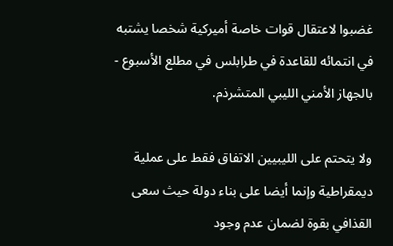غضبوا لاعتقال قوات خاصة أميركية شخصا يشتبه في انتمائه للقاعدة في طرابلس في مطلع الأسبوع - بالجهاز الأمني الليبي المتشرذم.

ولا يتحتم على الليبيين الاتفاق فقط على عملية ديمقراطية وإنما أيضا على بناء دولة حيث سعى القذافي بقوة لضمان عدم وجود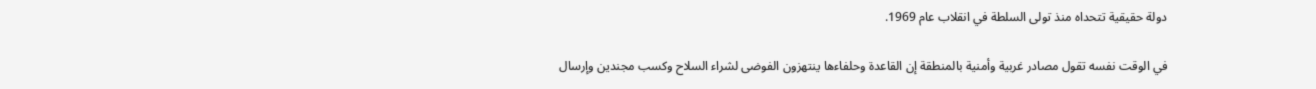دولة حقيقية تتحداه منذ تولى السلطة في انقلاب عام 1969.

في الوقت نفسه تقول مصادر غربية وأمنية بالمنطقة إن القاعدة وحلفاءها ينتهزون الفوضى لشراء السلاح وكسب مجندين وإرسال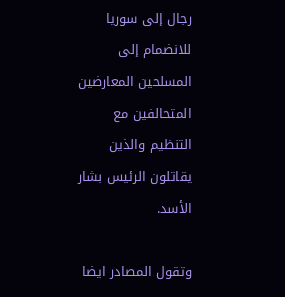رجال إلى سوريا للانضمام إلى المسلحين المعارضين المتحالفين مع التنظيم والذين يقاتلون الرئيس بشار الأسد.

وتقول المصادر ايضا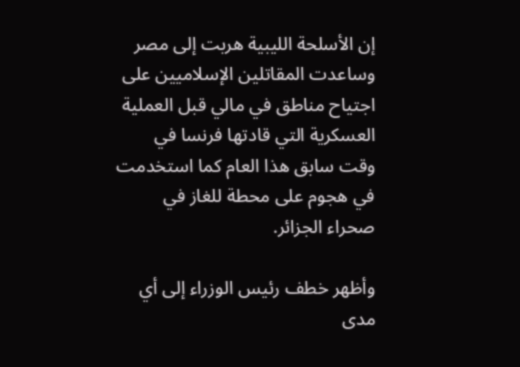إن الأسلحة الليبية هربت إلى مصر وساعدت المقاتلين الإسلاميين على اجتياح مناطق في مالي قبل العملية العسكرية التي قادتها فرنسا في وقت سابق هذا العام كما استخدمت في هجوم على محطة للغاز في صحراء الجزائر.

وأظهر خطف رئيس الوزراء إلى أي مدى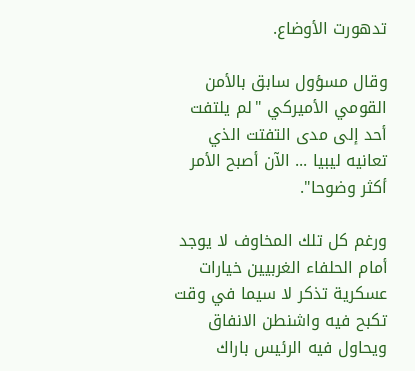تدهورت الأوضاع.

وقال مسؤول سابق بالأمن القومي الأميركي "لم يلتفت أحد إلى مدى التفتت الذي تعانيه ليبيا ... الآن أصبح الأمر أكثر وضوحا".

ورغم كل تلك المخاوف لا يوجد أمام الحلفاء الغربيين خيارات عسكرية تذكر لا سيما في وقت تكبح فيه واشنطن الانفاق ويحاول فيه الرئيس باراك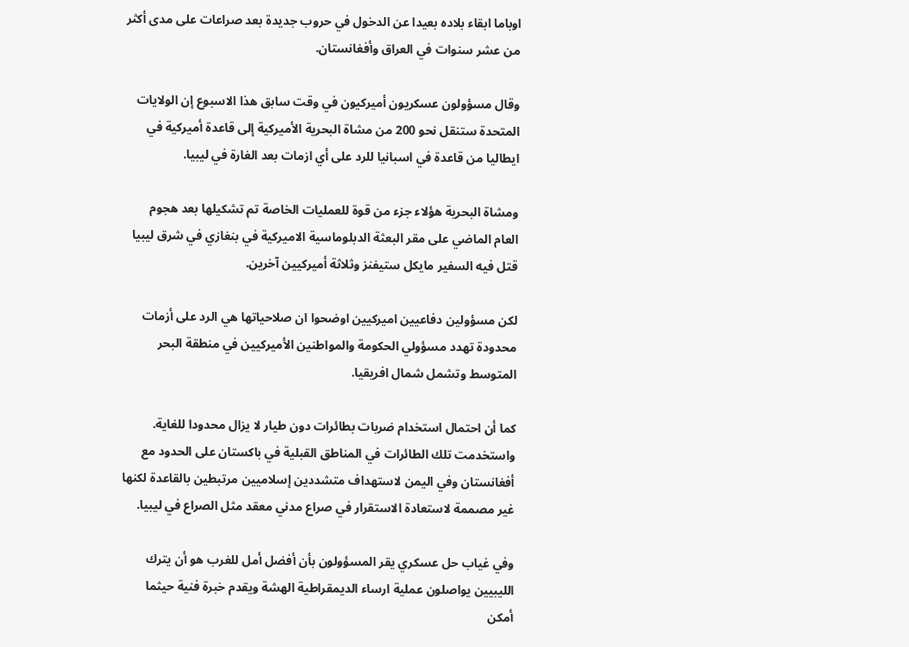اوباما ابقاء بلاده بعيدا عن الدخول في حروب جديدة بعد صراعات على مدى أكثر من عشر سنوات في العراق وأفغانستان.

وقال مسؤولون عسكريون أميركيون في وقت سابق هذا الاسبوع إن الولايات المتحدة ستنقل نحو 200 من مشاة البحرية الأميركية إلى قاعدة أميركية في ايطاليا من قاعدة في اسبانيا للرد على أي ازمات بعد الغارة في ليبيا.

ومشاة البحرية هؤلاء جزء من قوة للعمليات الخاصة تم تشكيلها بعد هجوم العام الماضي على مقر البعثة الدبلوماسية الاميركية في بنغازي في شرق ليبيا قتل فيه السفير مايكل ستيفنز وثلاثة أميركيين آخرين.

لكن مسؤولين دفاعيين اميركيين اوضحوا ان صلاحياتها هي الرد على أزمات محدودة تهدد مسؤولي الحكومة والمواطنين الأميركيين في منطقة البحر المتوسط وتشمل شمال افريقيا.

كما أن احتمال استخدام ضربات بطائرات دون طيار لا يزال محدودا للغاية. واستخدمت تلك الطائرات في المناطق القبلية في باكستان على الحدود مع أفغانستان وفي اليمن لاستهداف متشددين إسلاميين مرتبطين بالقاعدة لكنها غير مصممة لاستعادة الاستقرار في صراع مدني معقد مثل الصراع في ليبيا.

وفي غياب حل عسكري يقر المسؤولون بأن أفضل أمل للغرب هو أن يترك الليبيين يواصلون عملية ارساء الديمقراطية الهشة ويقدم خبرة فنية حيثما أمكن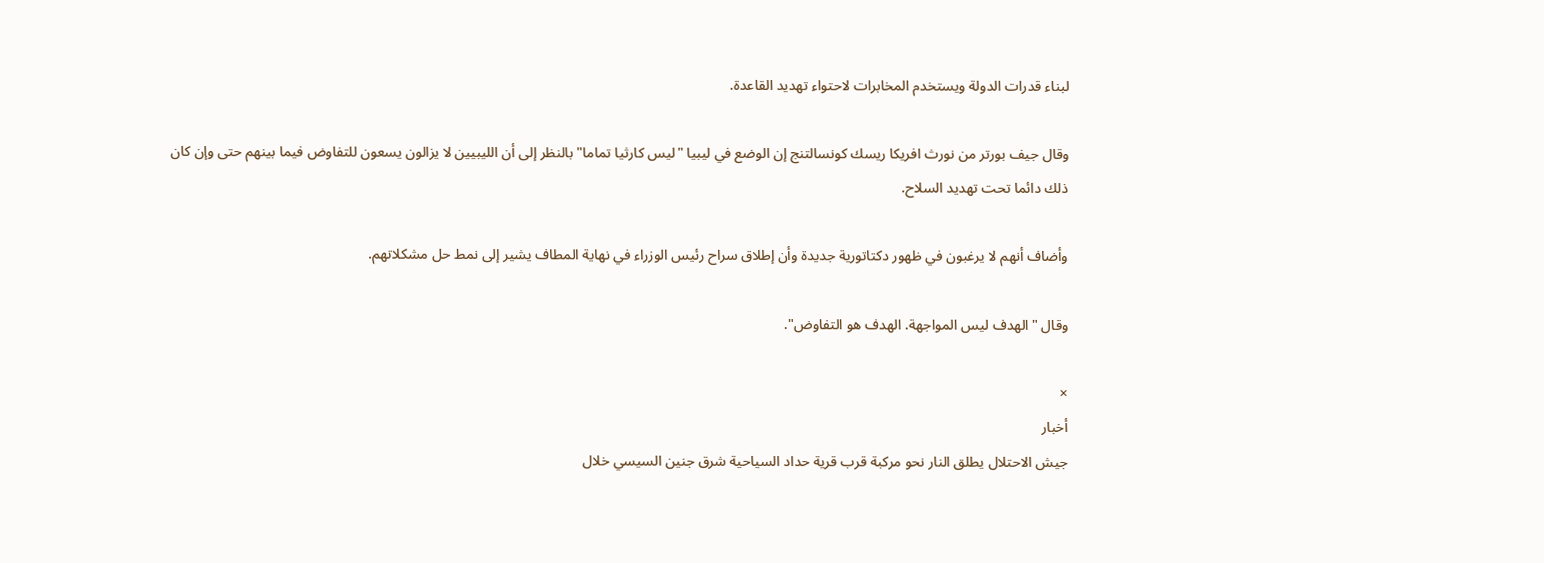لبناء قدرات الدولة ويستخدم المخابرات لاحتواء تهديد القاعدة.

وقال جيف بورتر من نورث افريكا ريسك كونسالتنج إن الوضع في ليبيا "ليس كارثيا تماما" بالنظر إلى أن الليبيين لا يزالون يسعون للتفاوض فيما بينهم حتى وإن كان ذلك دائما تحت تهديد السلاح.

وأضاف أنهم لا يرغبون في ظهور دكتاتورية جديدة وأن إطلاق سراح رئيس الوزراء في نهاية المطاف يشير إلى نمط حل مشكلاتهم.

وقال "الهدف ليس المواجهة. الهدف هو التفاوض".

×
أخبار
جيش الاحتلال يطلق النار نحو مركبة قرب قرية حداد السياحية شرق جنين السيسي خلال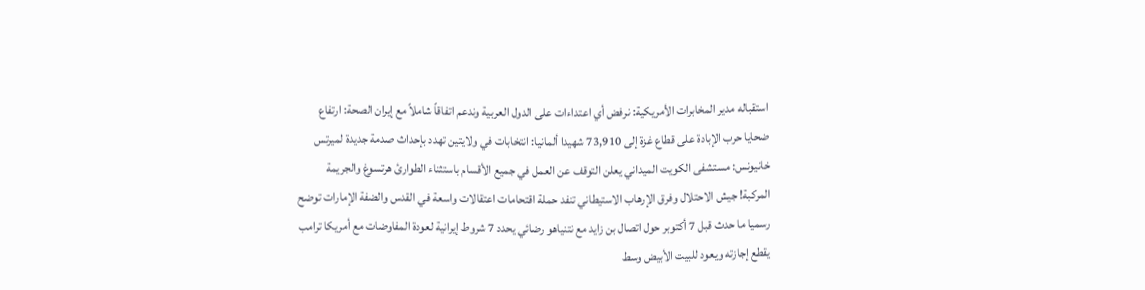استقباله مدير المخابرات الأمريكية: نرفض أي اعتداءات على الدول العربية وندعم اتفاقاً شاملاً مع إيران الصحة: ارتفاع ضحايا حرب الإبادة على قطاع غزة إلى 73,910 شهيدا ألمانيا: انتخابات في ولايتين تهدد بإحداث صدمة جديدة لميرتس خانيونس: مستشفى الكويت الميداني يعلن التوقف عن العمل في جميع الأقسام باستثناء الطوارئ هرتسوغ والجريمة المركبة! جيش الاحتلال وفرق الإرهاب الاستيطاني تنفد حملة اقتحامات اعتقالات واسعة في القدس والضفة الإمارات توضح رسميا ما حدث قبل 7 أكتوبر حول اتصال بن زايد مع نتنياهو رضائي يحدد 7 شروط إيرانية لعودة المفاوضات مع أمريكا ترامب يقطع إجازته ويعود للبيت الأبيض وسط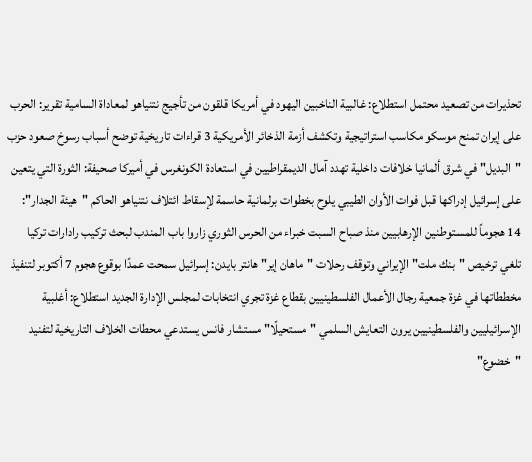تحذيرات من تصعيد محتمل استطلاع: غالبية الناخبين اليهود في أمريكا قلقون من تأجيج نتنياهو لمعاداة السامية تقرير: الحرب على إيران تمنح موسكو مكاسب استراتيجية وتكشف أزمة الذخائر الأمريكية 3 قراءات تاريخية توضح أسباب رسوخ صعود حزب "البديل" في شرق ألمانيا خلافات داخلية تهدد آمال الديمقراطيين في استعادة الكونغرس في أميركا صحيفة: الثورة التي يتعين على إسرائيل إدراكها قبل فوات الأوان الطيبي يلوح بخطوات برلمانية حاسمة لإسقاط ائتلاف نتنياهو الحاكم "هيئة الجدار": 14 هجوماً للمستوطنين الإرهابيين منذ صباح السبت خبراء من الحرس الثوري زاروا باب المندب لبحث تركيب رادارات تركيا تلغي ترخيص "بنك ملت" الإيراني وتوقف رحلات "ماهان إير" هانتر بايدن: إسرائيل سمحت عمدًا بوقوع هجوم 7 أكتوبر لتنفيذ مخططاتها في غزة جمعية رجال الأعمال الفلسطينيين بقطاع غزة تجري انتخابات لمجلس الإدارة الجديد استطلاع: أغلبية الإسرائيليين والفلسطينيين يرون التعايش السلمي "مستحيلًا" مستشار فانس يستدعي محطات الخلاف التاريخية لتفنيد "خضوع"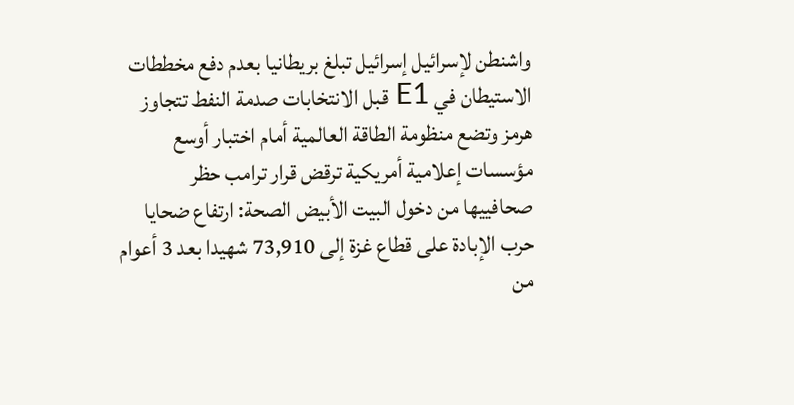واشنطن لإسرائيل إسرائيل تبلغ بريطانيا بعدم دفع مخططات الاستيطان في E1 قبل الانتخابات صدمة النفط تتجاوز هرمز وتضع منظومة الطاقة العالمية أمام اختبار أوسع مؤسسات إعلامية أمريكية ترقض قرار ترامب حظر صحافييها من دخول البيت الأبيض الصحة: ارتفاع ضحايا حرب الإبادة على قطاع غزة إلى 73,910 شهيدا بعد 3 أعوام من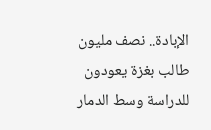الإبادة.. نصف مليون طالب بغزة يعودون للدراسة وسط الدمار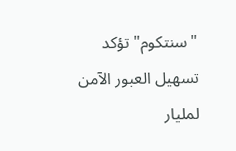"سنتكوم" تؤكد تسهيل العبور الآمن لمليار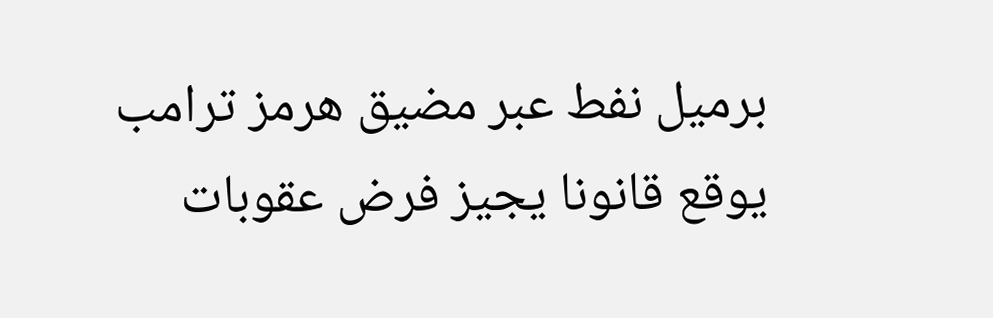برميل نفط عبر مضيق هرمز ترامب يوقع قانونا يجيز فرض عقوبات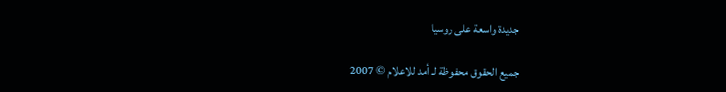جديدة واسعة على روسيا

جميع الحقوق محفوظة لـ أمد للاعلام © 2007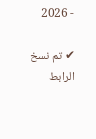- 2026

✔ تم نسخ الرابط